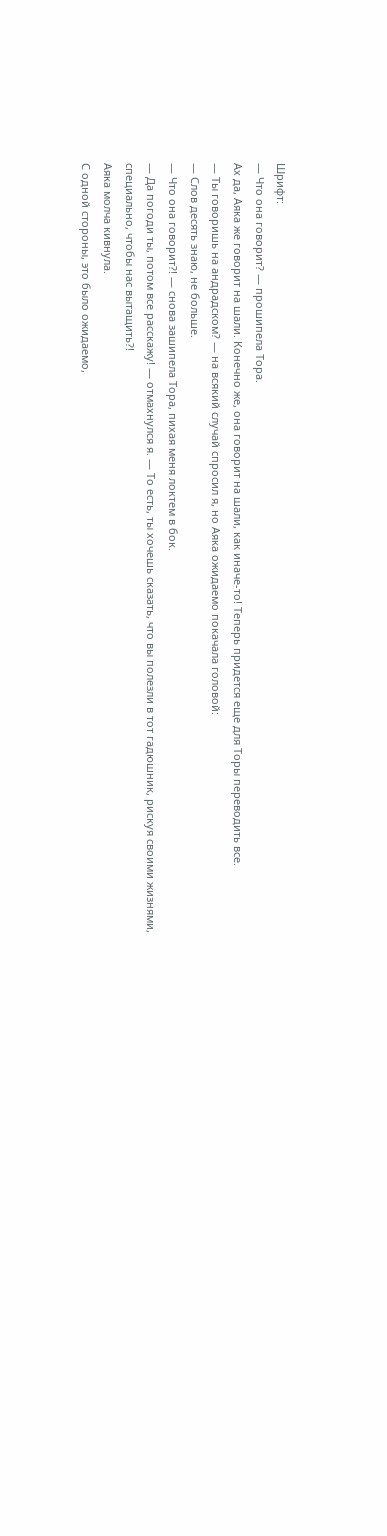Шрифт:
— Что она говорит? — прошипела Тора.
Ах да, Аяка же говорит на шали. Конечно же, она говорит на шали, как иначе-то! Теперь придется еще для Торы переводить все.
— Ты говоришь на андрадском? — на всякий случай спросил я, но Аяка ожидаемо покачала головой:
— Слов десять знаю, не больше.
— Что она говорит?! — снова зашипела Тора, пихая меня локтем в бок.
— Да погоди ты, потом все расскажу! — отмахнулся я. — То есть, ты хочешь сказать, что вы полезли в тот гадюшник, рискуя своими жизнями, специально, чтобы нас вытащить?!
Аяка молча кивнула.
С одной стороны, это было ожидаемо,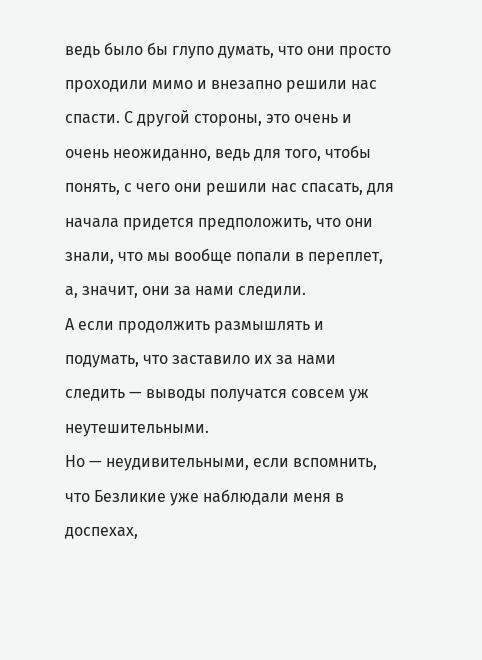ведь было бы глупо думать, что они просто проходили мимо и внезапно решили нас спасти. С другой стороны, это очень и очень неожиданно, ведь для того, чтобы понять, с чего они решили нас спасать, для начала придется предположить, что они знали, что мы вообще попали в переплет, а, значит, они за нами следили.
А если продолжить размышлять и подумать, что заставило их за нами следить — выводы получатся совсем уж неутешительными.
Но — неудивительными, если вспомнить, что Безликие уже наблюдали меня в доспехах,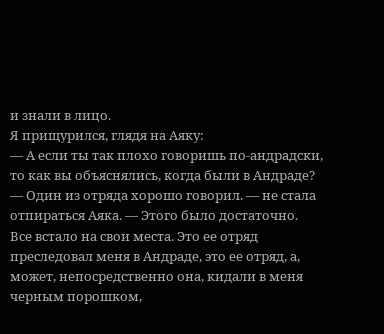и знали в лицо.
Я прищурился, глядя на Аяку:
— А если ты так плохо говоришь по-андрадски, то как вы объяснялись, когда были в Андраде?
— Один из отряда хорошо говорил. — не стала отпираться Аяка. — Этого было достаточно.
Все встало на свои места. Это ее отряд преследовал меня в Андраде, это ее отряд, а, может, непосредственно она, кидали в меня черным порошком,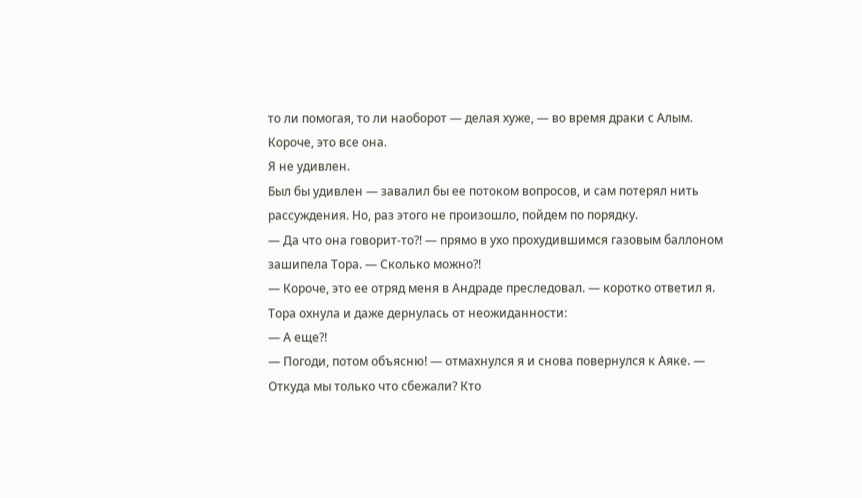то ли помогая, то ли наоборот — делая хуже, — во время драки с Алым.
Короче, это все она.
Я не удивлен.
Был бы удивлен — завалил бы ее потоком вопросов, и сам потерял нить рассуждения. Но, раз этого не произошло, пойдем по порядку.
— Да что она говорит-то?! — прямо в ухо прохудившимся газовым баллоном зашипела Тора. — Сколько можно?!
— Короче, это ее отряд меня в Андраде преследовал. — коротко ответил я.
Тора охнула и даже дернулась от неожиданности:
— А еще?!
— Погоди, потом объясню! — отмахнулся я и снова повернулся к Аяке. — Откуда мы только что сбежали? Кто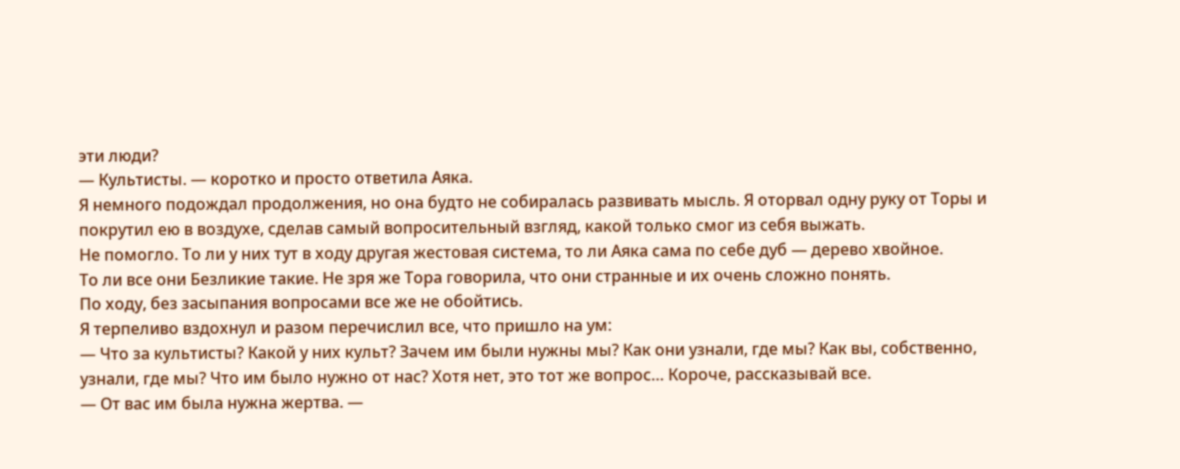эти люди?
— Культисты. — коротко и просто ответила Аяка.
Я немного подождал продолжения, но она будто не собиралась развивать мысль. Я оторвал одну руку от Торы и покрутил ею в воздухе, сделав самый вопросительный взгляд, какой только смог из себя выжать.
Не помогло. То ли у них тут в ходу другая жестовая система, то ли Аяка сама по себе дуб — дерево хвойное.
То ли все они Безликие такие. Не зря же Тора говорила, что они странные и их очень сложно понять.
По ходу, без засыпания вопросами все же не обойтись.
Я терпеливо вздохнул и разом перечислил все, что пришло на ум:
— Что за культисты? Какой у них культ? Зачем им были нужны мы? Как они узнали, где мы? Как вы, собственно, узнали, где мы? Что им было нужно от нас? Хотя нет, это тот же вопрос… Короче, рассказывай все.
— От вас им была нужна жертва. —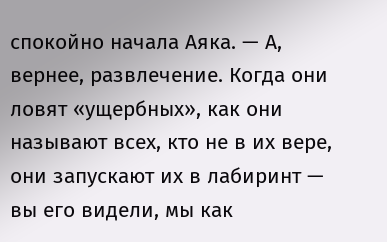спокойно начала Аяка. — А, вернее, развлечение. Когда они ловят «ущербных», как они называют всех, кто не в их вере, они запускают их в лабиринт — вы его видели, мы как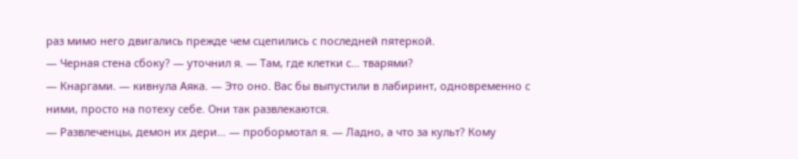раз мимо него двигались прежде чем сцепились с последней пятеркой.
— Черная стена сбоку? — уточнил я. — Там, где клетки с… тварями?
— Кнаргами. — кивнула Аяка. — Это оно. Вас бы выпустили в лабиринт, одновременно с ними, просто на потеху себе. Они так развлекаются.
— Развлеченцы, демон их дери… — пробормотал я. — Ладно, а что за культ? Кому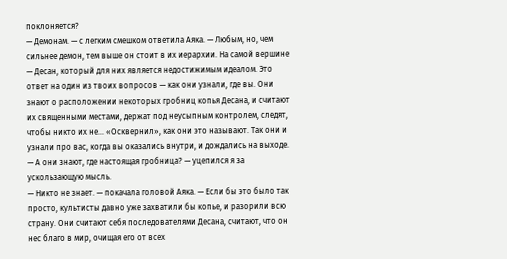поклоняется?
— Демонам. — с легким смешком ответила Аяка. — Любым, но, чем сильнее демон, тем выше он стоит в их иерархии. На самой вершине — Десан, который для них является недостижимым идеалом. Это ответ на один из твоих вопросов — как они узнали, где вы. Они знают о расположении некоторых гробниц копья Десана, и считают их священными местами, держат под неусыпным контролем, следят, чтобы никто их не… «Осквернил», как они это называют. Так они и узнали про вас, когда вы оказались внутри, и дождались на выходе.
— А они знают, где настоящая гробница? — уцепился я за ускользающую мысль.
— Никто не знает. — покачала головой Аяка. — Если бы это было так просто, культисты давно уже захватили бы копье, и разорили всю страну. Они считают себя последователями Десана, считают, что он нес благо в мир, очищая его от всех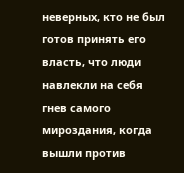неверных, кто не был готов принять его власть, что люди навлекли на себя гнев самого мироздания, когда вышли против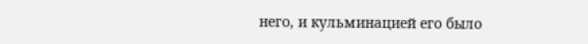него, и кульминацией его было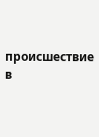происшествие в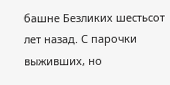башне Безликих шестьсот лет назад. С парочки выживших, но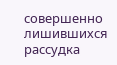совершенно лишившихся рассудка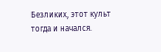Безликих, этот культ тогда и начался.